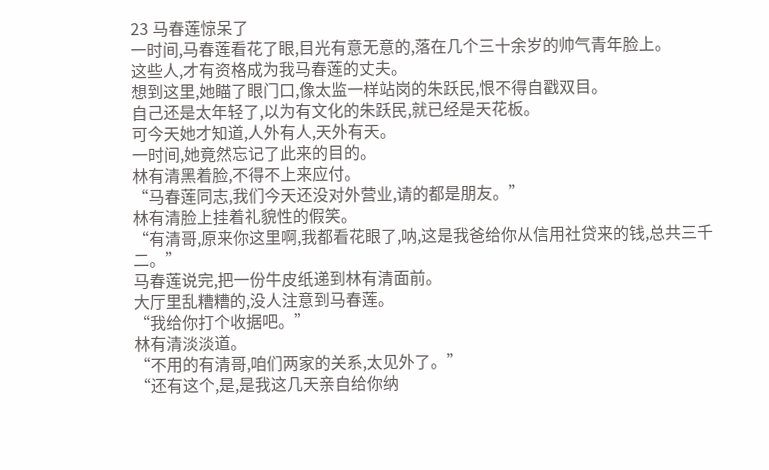23 马春莲惊呆了
一时间,马春莲看花了眼,目光有意无意的,落在几个三十余岁的帅气青年脸上。
这些人,才有资格成为我马春莲的丈夫。
想到这里,她瞄了眼门口,像太监一样站岗的朱跃民,恨不得自戳双目。
自己还是太年轻了,以为有文化的朱跃民,就已经是天花板。
可今天她才知道,人外有人,天外有天。
一时间,她竟然忘记了此来的目的。
林有清黑着脸,不得不上来应付。
“马春莲同志,我们今天还没对外营业,请的都是朋友。”
林有清脸上挂着礼貌性的假笑。
“有清哥,原来你这里啊,我都看花眼了,呐,这是我爸给你从信用社贷来的钱,总共三千二。”
马春莲说完,把一份牛皮纸递到林有清面前。
大厅里乱糟糟的,没人注意到马春莲。
“我给你打个收据吧。”
林有清淡淡道。
“不用的有清哥,咱们两家的关系,太见外了。”
“还有这个,是,是我这几天亲自给你纳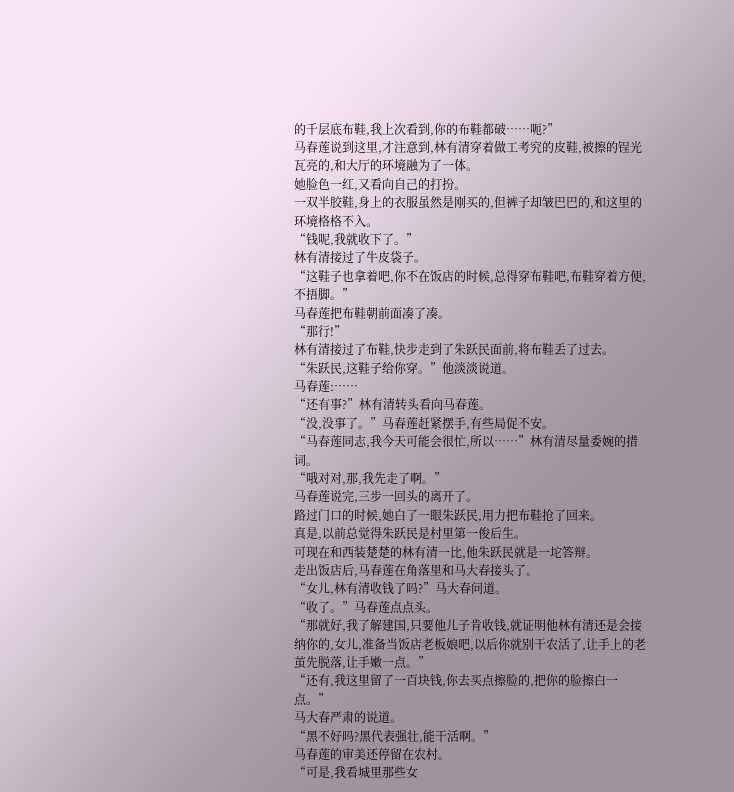的千层底布鞋,我上次看到,你的布鞋都破……呃?”
马春莲说到这里,才注意到,林有清穿着做工考究的皮鞋,被擦的锃光瓦亮的,和大厅的环境融为了一体。
她脸色一红,又看向自己的打扮。
一双半胶鞋,身上的衣服虽然是刚买的,但裤子却皱巴巴的,和这里的环境格格不入。
“钱呢,我就收下了。”
林有清接过了牛皮袋子。
“这鞋子也拿着吧,你不在饭店的时候,总得穿布鞋吧,布鞋穿着方便,不捂脚。”
马春莲把布鞋朝前面凑了凑。
“那行!”
林有清接过了布鞋,快步走到了朱跃民面前,将布鞋丢了过去。
“朱跃民,这鞋子给你穿。”他淡淡说道。
马春莲:……
“还有事?”林有清转头看向马春莲。
“没,没事了。”马春莲赶紧摆手,有些局促不安。
“马春莲同志,我今天可能会很忙,所以……”林有清尽量委婉的措词。
“哦对对,那,我先走了啊。”
马春莲说完,三步一回头的离开了。
路过门口的时候,她白了一眼朱跃民,用力把布鞋抢了回来。
真是,以前总觉得朱跃民是村里第一俊后生。
可现在和西装楚楚的林有清一比,他朱跃民就是一坨答辩。
走出饭店后,马春莲在角落里和马大春接头了。
“女儿,林有清收钱了吗?”马大春问道。
“收了。”马春莲点点头。
“那就好,我了解建国,只要他儿子肯收钱,就证明他林有清还是会接纳你的,女儿,准备当饭店老板娘吧,以后你就别干农活了,让手上的老茧先脱落,让手嫩一点。”
“还有,我这里留了一百块钱,你去买点擦脸的,把你的脸擦白一点。”
马大春严肃的说道。
“黑不好吗?黑代表强壮,能干活啊。”
马春莲的审美还停留在农村。
“可是,我看城里那些女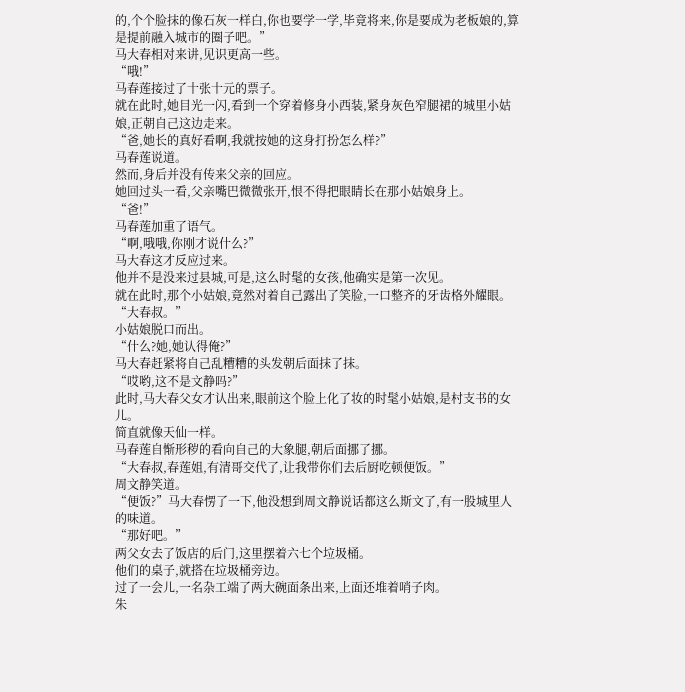的,个个脸抹的像石灰一样白,你也要学一学,毕竟将来,你是要成为老板娘的,算是提前融入城市的圈子吧。”
马大春相对来讲,见识更高一些。
“哦!”
马春莲接过了十张十元的票子。
就在此时,她目光一闪,看到一个穿着修身小西装,紧身灰色窄腿裙的城里小姑娘,正朝自己这边走来。
“爸,她长的真好看啊,我就按她的这身打扮怎么样?”
马春莲说道。
然而,身后并没有传来父亲的回应。
她回过头一看,父亲嘴巴微微张开,恨不得把眼睛长在那小姑娘身上。
“爸!”
马春莲加重了语气。
“啊,哦哦,你刚才说什么?”
马大春这才反应过来。
他并不是没来过县城,可是,这么时髦的女孩,他确实是第一次见。
就在此时,那个小姑娘,竟然对着自己露出了笑脸,一口整齐的牙齿格外耀眼。
“大春叔。”
小姑娘脱口而出。
“什么?她,她认得俺?”
马大春赶紧将自己乱糟糟的头发朝后面抹了抹。
“哎哟,这不是文静吗?”
此时,马大春父女才认出来,眼前这个脸上化了妆的时髦小姑娘,是村支书的女儿。
简直就像天仙一样。
马春莲自惭形秽的看向自己的大象腿,朝后面挪了挪。
“大春叔,春莲姐,有清哥交代了,让我带你们去后厨吃顿便饭。”
周文静笑道。
“便饭?”马大春愣了一下,他没想到周文静说话都这么斯文了,有一股城里人的味道。
“那好吧。”
两父女去了饭店的后门,这里摆着六七个垃圾桶。
他们的桌子,就搭在垃圾桶旁边。
过了一会儿,一名杂工端了两大碗面条出来,上面还堆着哨子肉。
朱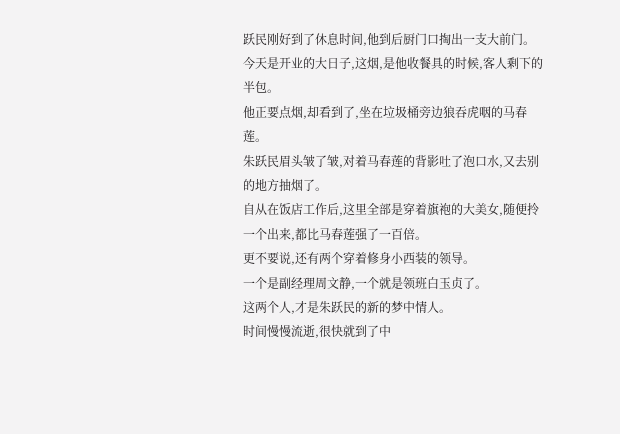跃民刚好到了休息时间,他到后厨门口掏出一支大前门。
今天是开业的大日子,这烟,是他收餐具的时候,客人剩下的半包。
他正要点烟,却看到了,坐在垃圾桶旁边狼吞虎咽的马春莲。
朱跃民眉头皱了皱,对着马春莲的背影吐了泡口水,又去别的地方抽烟了。
自从在饭店工作后,这里全部是穿着旗袍的大美女,随便拎一个出来,都比马春莲强了一百倍。
更不要说,还有两个穿着修身小西装的领导。
一个是副经理周文静,一个就是领班白玉贞了。
这两个人,才是朱跃民的新的梦中情人。
时间慢慢流逝,很快就到了中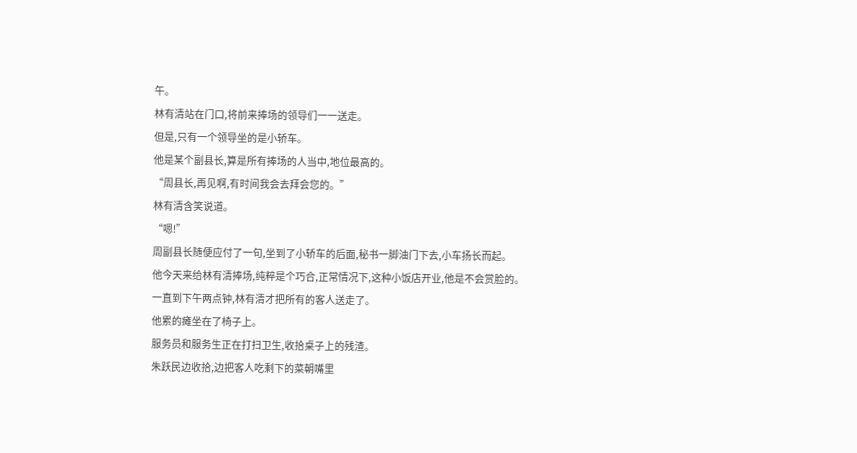午。
林有清站在门口,将前来捧场的领导们一一送走。
但是,只有一个领导坐的是小轿车。
他是某个副县长,算是所有捧场的人当中,地位最高的。
“周县长,再见啊,有时间我会去拜会您的。”
林有清含笑说道。
“嗯!”
周副县长随便应付了一句,坐到了小轿车的后面,秘书一脚油门下去,小车扬长而起。
他今天来给林有清捧场,纯粹是个巧合,正常情况下,这种小饭店开业,他是不会赏脸的。
一直到下午两点钟,林有清才把所有的客人送走了。
他累的瘫坐在了椅子上。
服务员和服务生正在打扫卫生,收拾桌子上的残渣。
朱跃民边收拾,边把客人吃剩下的菜朝嘴里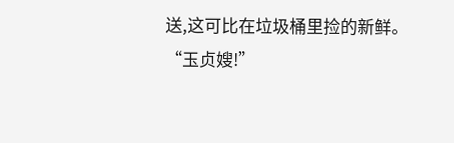送,这可比在垃圾桶里捡的新鲜。
“玉贞嫂!”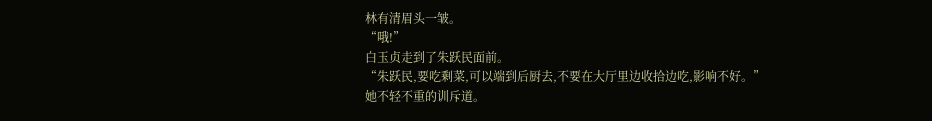林有清眉头一皱。
“哦!”
白玉贞走到了朱跃民面前。
“朱跃民,要吃剩菜,可以端到后厨去,不要在大厅里边收拾边吃,影响不好。”
她不轻不重的训斥道。